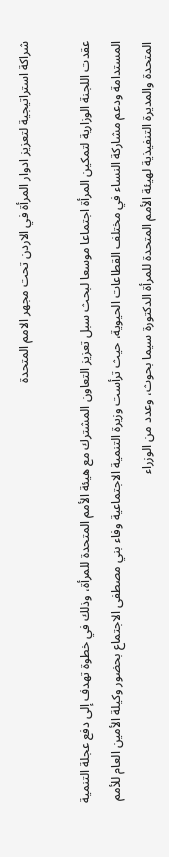شراكة استراتيجية لتعزيز ادوار المرأة في الاردن تحت مجهر الامم المتحدة

عقدت اللجنة الوزارية لتمكين المرأة اجتماعا موسعا لبحث سبل تعزيز التعاون المشترك مع هيئة الأمم المتحدة للمرأة، وذلك في خطوة تهدف إلى دفع عجلة التنمية المستدامة ودعم مشاركة النساء في مختلف القطاعات الحيوية، حيث ترأست وزيرة التنمية الاجتماعية وفاء بني مصطفى الاجتماع بحضور وكيلة الأمين العام للأمم المتحدة والمديرة التنفيذية لهيئة الأمم المتحدة للمرأة الدكتورة سيما بحوث، وعدد من الوزراء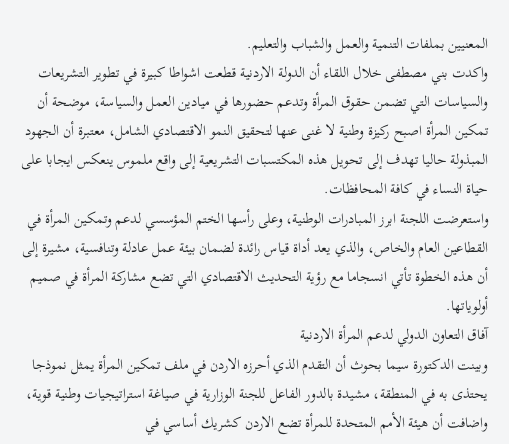المعنيين بملفات التنمية والعمل والشباب والتعليم.
واكدت بني مصطفى خلال اللقاء أن الدولة الاردنية قطعت اشواطا كبيرة في تطوير التشريعات والسياسات التي تضمن حقوق المرأة وتدعم حضورها في ميادين العمل والسياسة، موضحة أن تمكين المرأة اصبح ركيزة وطنية لا غنى عنها لتحقيق النمو الاقتصادي الشامل، معتبرة أن الجهود المبذولة حاليا تهدف إلى تحويل هذه المكتسبات التشريعية إلى واقع ملموس ينعكس ايجابا على حياة النساء في كافة المحافظات.
واستعرضت اللجنة ابرز المبادرات الوطنية، وعلى رأسها الختم المؤسسي لدعم وتمكين المرأة في القطاعين العام والخاص، والذي يعد أداة قياس رائدة لضمان بيئة عمل عادلة وتنافسية، مشيرة إلى أن هذه الخطوة تأتي انسجاما مع رؤية التحديث الاقتصادي التي تضع مشاركة المرأة في صميم أولوياتها.
آفاق التعاون الدولي لدعم المرأة الاردنية
وبينت الدكتورة سيما بحوث أن التقدم الذي أحرزه الاردن في ملف تمكين المرأة يمثل نموذجا يحتذى به في المنطقة، مشيدة بالدور الفاعل للجنة الوزارية في صياغة استراتيجيات وطنية قوية، واضافت أن هيئة الأمم المتحدة للمرأة تضع الاردن كشريك أساسي في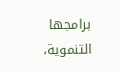برامجها التنموية،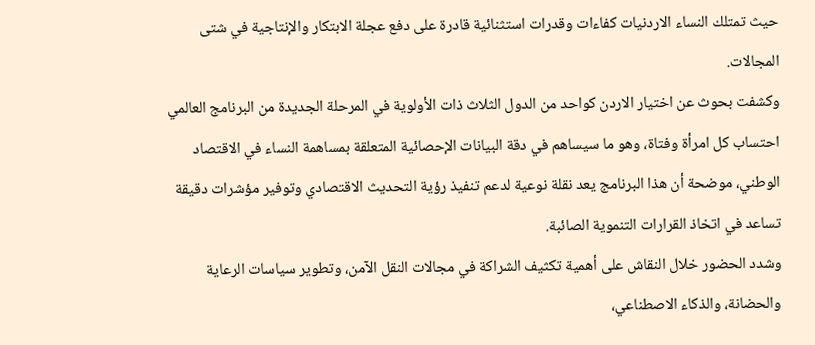حيث تمتلك النساء الاردنيات كفاءات وقدرات استثنائية قادرة على دفع عجلة الابتكار والإنتاجية في شتى المجالات.
وكشفت بحوث عن اختيار الاردن كواحد من الدول الثلاث ذات الأولوية في المرحلة الجديدة من البرنامج العالمي احتساب كل امرأة وفتاة، وهو ما سيساهم في دقة البيانات الإحصائية المتعلقة بمساهمة النساء في الاقتصاد الوطني، موضحة أن هذا البرنامج يعد نقلة نوعية لدعم تنفيذ رؤية التحديث الاقتصادي وتوفير مؤشرات دقيقة تساعد في اتخاذ القرارات التنموية الصائبة.
وشدد الحضور خلال النقاش على أهمية تكثيف الشراكة في مجالات النقل الآمن، وتطوير سياسات الرعاية والحضانة، والذكاء الاصطناعي،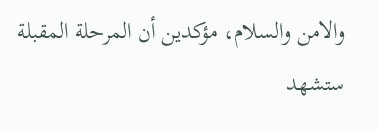والامن والسلام، مؤكدين أن المرحلة المقبلة ستشهد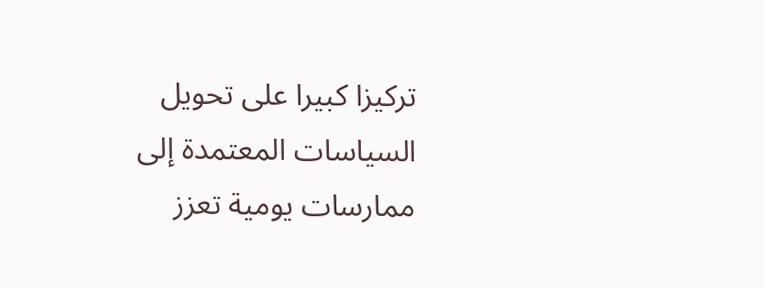تركيزا كبيرا على تحويل السياسات المعتمدة إلى ممارسات يومية تعزز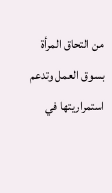من التحاق المرأة بسوق العمل وتدعم استمراريتها في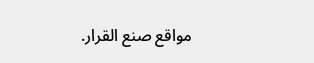مواقع صنع القرار.